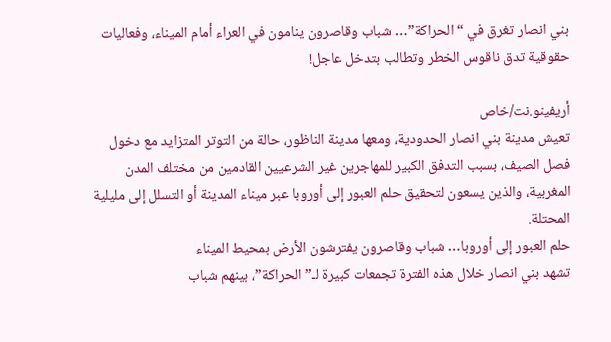بني انصار تغرق في “الحراكة”… شباب وقاصرون ينامون في العراء أمام الميناء، وفعاليات حقوقية تدق ناقوس الخطر وتطالب بتدخل عاجل!

أريفينو.نت/خاص
تعيش مدينة بني انصار الحدودية، ومعها مدينة الناظور، حالة من التوتر المتزايد مع دخول فصل الصيف، بسبب التدفق الكبير للمهاجرين غير الشرعيين القادمين من مختلف المدن المغربية، والذين يسعون لتحقيق حلم العبور إلى أوروبا عبر ميناء المدينة أو التسلل إلى مليلية المحتلة.
حلم العبور إلى أوروبا… شباب وقاصرون يفترشون الأرض بمحيط الميناء
تشهد بني انصار خلال هذه الفترة تجمعات كبيرة لـ”الحراكة”، بينهم شباب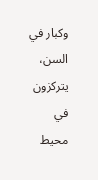وكبار في السن، يتركزون في محيط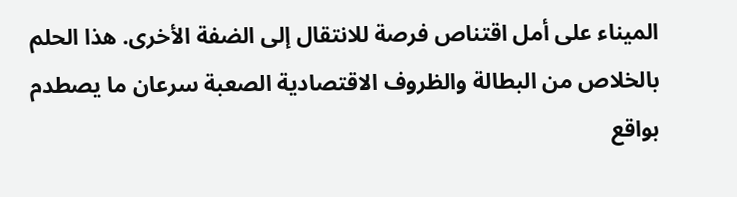الميناء على أمل اقتناص فرصة للانتقال إلى الضفة الأخرى. هذا الحلم بالخلاص من البطالة والظروف الاقتصادية الصعبة سرعان ما يصطدم بواقع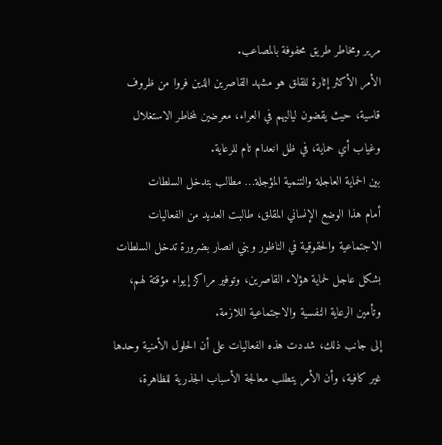مرير ومخاطر طريق محفوفة بالمصاعب.
الأمر الأكثر إثارة للقلق هو مشهد القاصرين الذين فروا من ظروف قاسية، حيث يقضون لياليهم في العراء، معرضين لمخاطر الاستغلال وغياب أي حماية، في ظل انعدام تام للرعاية.
بين الحماية العاجلة والتنمية المؤجلة… مطالب بتدخل السلطات
أمام هذا الوضع الإنساني المقلق، طالبت العديد من الفعاليات الاجتماعية والحقوقية في الناظور وبني انصار بضرورة تدخل السلطات بشكل عاجل لحماية هؤلاء القاصرين، وتوفير مراكز إيواء مؤقتة لهم، وتأمين الرعاية النفسية والاجتماعية اللازمة.
إلى جانب ذلك، شددت هذه الفعاليات على أن الحلول الأمنية وحدها غير كافية، وأن الأمر يتطلب معالجة الأسباب الجذرية للظاهرة،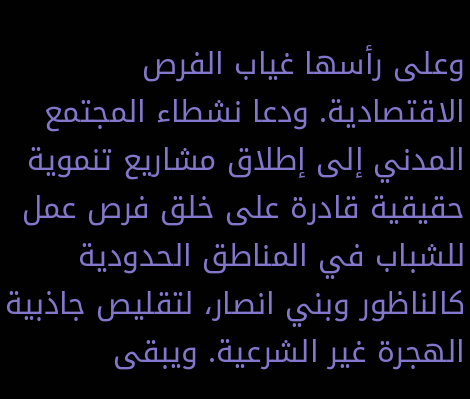وعلى رأسها غياب الفرص الاقتصادية. ودعا نشطاء المجتمع المدني إلى إطلاق مشاريع تنموية حقيقية قادرة على خلق فرص عمل للشباب في المناطق الحدودية كالناظور وبني انصار، لتقليص جاذبية الهجرة غير الشرعية. ويبقى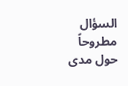السؤال مطروحاً حول مدى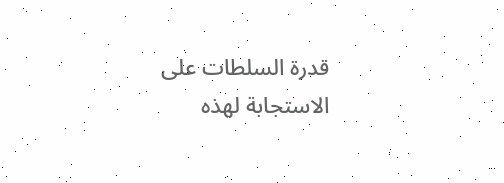قدرة السلطات على الاستجابة لهذه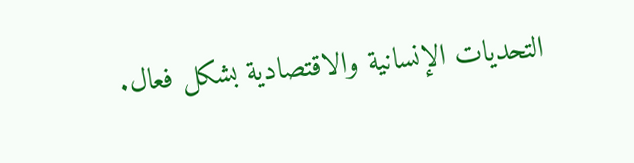التحديات الإنسانية والاقتصادية بشكل فعال.